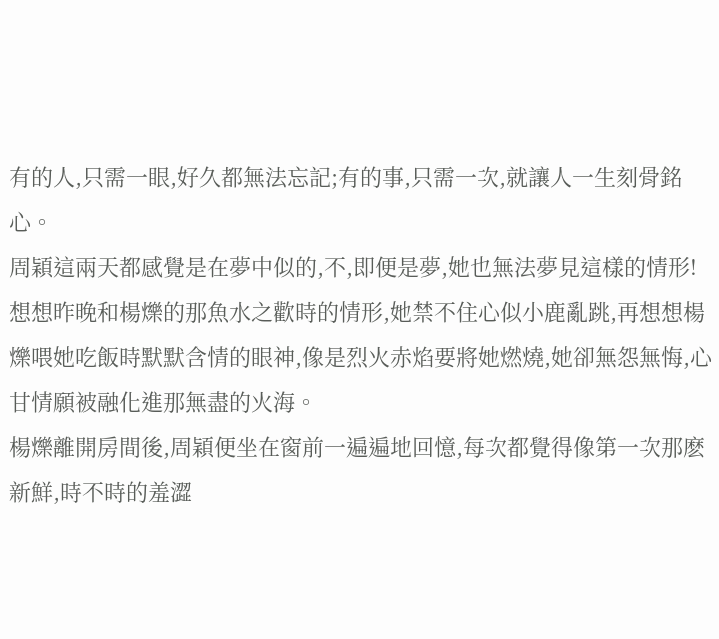有的人,只需一眼,好久都無法忘記;有的事,只需一次,就讓人一生刻骨銘心。
周穎這兩天都感覺是在夢中似的,不,即便是夢,她也無法夢見這樣的情形!
想想昨晚和楊爍的那魚水之歡時的情形,她禁不住心似小鹿亂跳,再想想楊爍喂她吃飯時默默含情的眼神,像是烈火赤焰要將她燃燒,她卻無怨無悔,心甘情願被融化進那無盡的火海。
楊爍離開房間後,周穎便坐在窗前一遍遍地回憶,每次都覺得像第一次那麽新鮮,時不時的羞澀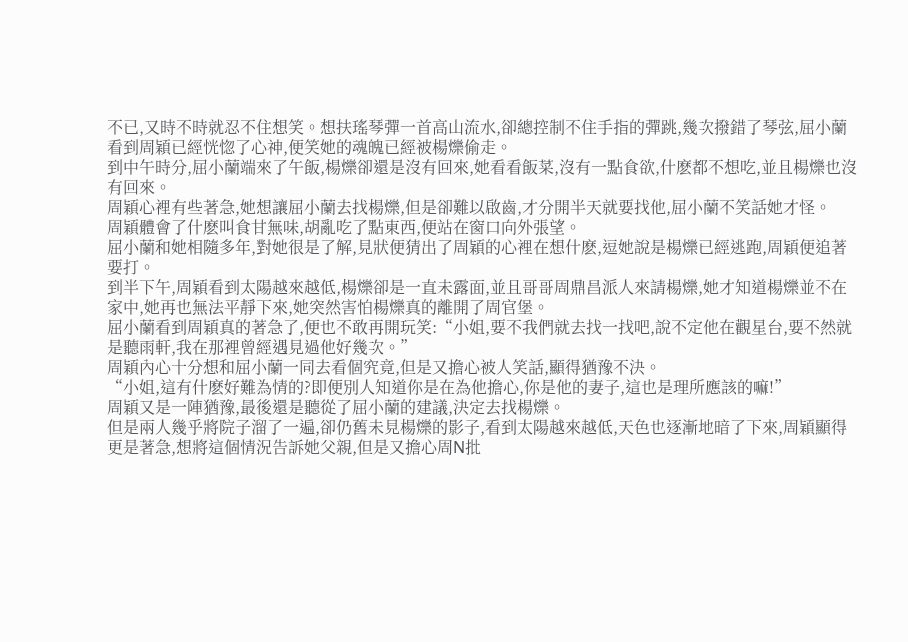不已,又時不時就忍不住想笑。想扶瑤琴彈一首高山流水,卻總控制不住手指的彈跳,幾次撥錯了琴弦,屈小蘭看到周穎已經恍惚了心神,便笑她的魂魄已經被楊爍偷走。
到中午時分,屈小蘭端來了午飯,楊爍卻還是沒有回來,她看看飯菜,沒有一點食欲,什麽都不想吃,並且楊爍也沒有回來。
周穎心裡有些著急,她想讓屈小蘭去找楊爍,但是卻難以啟齒,才分開半天就要找他,屈小蘭不笑話她才怪。
周穎體會了什麽叫食甘無味,胡亂吃了點東西,便站在窗口向外張望。
屈小蘭和她相隨多年,對她很是了解,見狀便猜出了周穎的心裡在想什麽,逗她說是楊爍已經逃跑,周穎便追著要打。
到半下午,周穎看到太陽越來越低,楊爍卻是一直未露面,並且哥哥周鼎昌派人來請楊爍,她才知道楊爍並不在家中,她再也無法平靜下來,她突然害怕楊爍真的離開了周官堡。
屈小蘭看到周穎真的著急了,便也不敢再開玩笑:“小姐,要不我們就去找一找吧,說不定他在觀星台,要不然就是聽雨軒,我在那裡曾經遇見過他好幾次。”
周穎內心十分想和屈小蘭一同去看個究竟,但是又擔心被人笑話,顯得猶豫不決。
“小姐,這有什麽好難為情的?即便別人知道你是在為他擔心,你是他的妻子,這也是理所應該的嘛!”
周穎又是一陣猶豫,最後還是聽從了屈小蘭的建議,決定去找楊爍。
但是兩人幾乎將院子溜了一遍,卻仍舊未見楊爍的影子,看到太陽越來越低,天色也逐漸地暗了下來,周穎顯得更是著急,想將這個情況告訴她父親,但是又擔心周N批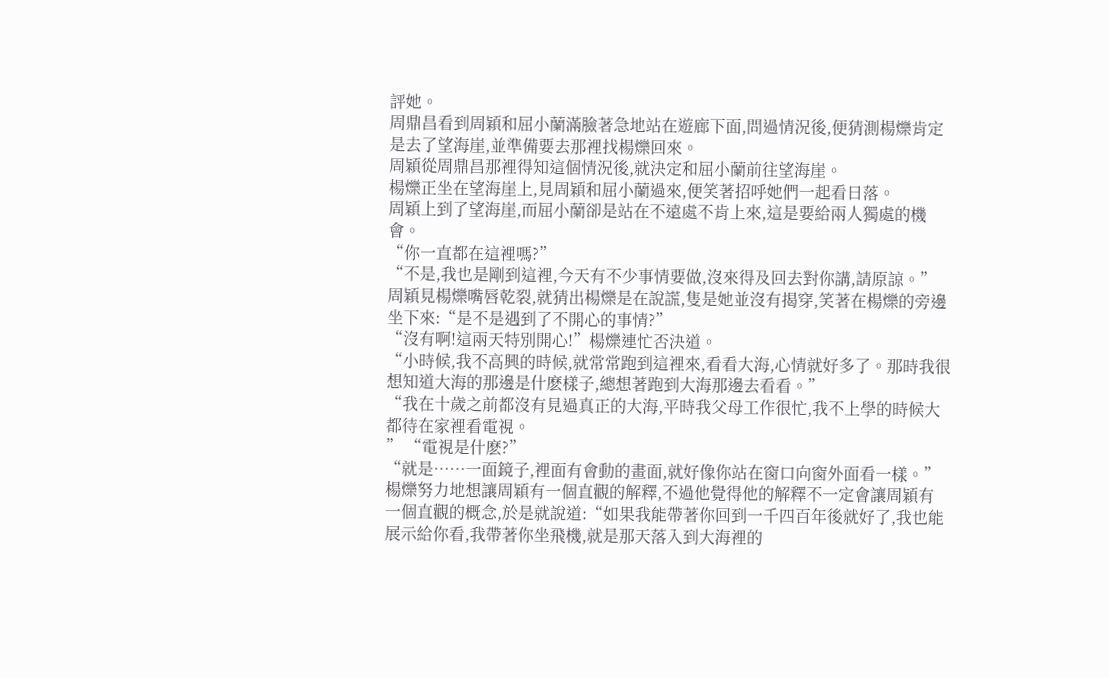評她。
周鼎昌看到周穎和屈小蘭滿臉著急地站在遊廊下面,問過情況後,便猜測楊爍肯定是去了望海崖,並準備要去那裡找楊爍回來。
周穎從周鼎昌那裡得知這個情況後,就決定和屈小蘭前往望海崖。
楊爍正坐在望海崖上,見周穎和屈小蘭過來,便笑著招呼她們一起看日落。
周穎上到了望海崖,而屈小蘭卻是站在不遠處不肯上來,這是要給兩人獨處的機會。
“你一直都在這裡嗎?”
“不是,我也是剛到這裡,今天有不少事情要做,沒來得及回去對你講,請原諒。”
周穎見楊爍嘴唇乾裂,就猜出楊爍是在說謊,隻是她並沒有揭穿,笑著在楊爍的旁邊坐下來:“是不是遇到了不開心的事情?”
“沒有啊!這兩天特別開心!”楊爍連忙否決道。
“小時候,我不高興的時候,就常常跑到這裡來,看看大海,心情就好多了。那時我很想知道大海的那邊是什麽樣子,總想著跑到大海那邊去看看。”
“我在十歲之前都沒有見過真正的大海,平時我父母工作很忙,我不上學的時候大都待在家裡看電視。
” “電視是什麽?”
“就是……一面鏡子,裡面有會動的畫面,就好像你站在窗口向窗外面看一樣。”
楊爍努力地想讓周穎有一個直觀的解釋,不過他覺得他的解釋不一定會讓周穎有一個直觀的概念,於是就說道:“如果我能帶著你回到一千四百年後就好了,我也能展示給你看,我帶著你坐飛機,就是那天落入到大海裡的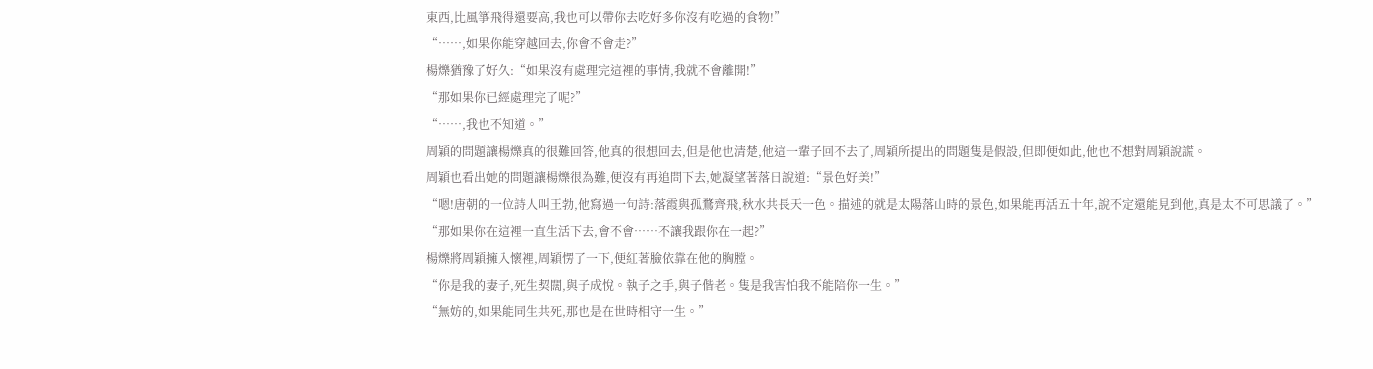東西,比風箏飛得還要高,我也可以帶你去吃好多你沒有吃過的食物!”
“……,如果你能穿越回去,你會不會走?”
楊爍猶豫了好久:“如果沒有處理完這裡的事情,我就不會離開!”
“那如果你已經處理完了呢?”
“……,我也不知道。”
周穎的問題讓楊爍真的很難回答,他真的很想回去,但是他也清楚,他這一輩子回不去了,周穎所提出的問題隻是假設,但即便如此,他也不想對周穎說謊。
周穎也看出她的問題讓楊爍很為難,便沒有再追問下去,她凝望著落日說道:“景色好美!”
“嗯!唐朝的一位詩人叫王勃,他寫過一句詩:落霞與孤鶩齊飛,秋水共長天一色。描述的就是太陽落山時的景色,如果能再活五十年,說不定還能見到他,真是太不可思議了。”
“那如果你在這裡一直生活下去,會不會……不讓我跟你在一起?”
楊爍將周穎擁入懷裡,周穎愣了一下,便紅著臉依靠在他的胸膛。
“你是我的妻子,死生契闊,與子成悅。執子之手,與子偕老。隻是我害怕我不能陪你一生。”
“無妨的,如果能同生共死,那也是在世時相守一生。”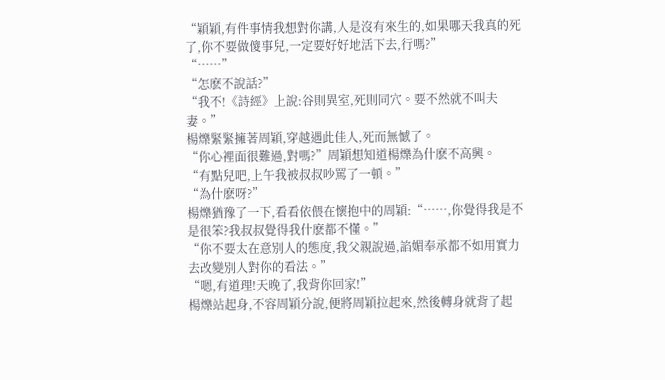“穎穎,有件事情我想對你講,人是沒有來生的,如果哪天我真的死了,你不要做傻事兒,一定要好好地活下去,行嗎?”
“……”
“怎麽不說話?”
“我不!《詩經》上說:谷則異室,死則同穴。要不然就不叫夫妻。”
楊爍緊緊擁著周穎,穿越遇此佳人,死而無憾了。
“你心裡面很難過,對嗎?”周穎想知道楊爍為什麽不高興。
“有點兒吧,上午我被叔叔吵罵了一頓。”
“為什麽呀?”
楊爍猶豫了一下,看看依偎在懷抱中的周穎:“……,你覺得我是不是很笨?我叔叔覺得我什麽都不懂。”
“你不要太在意別人的態度,我父親說過,諂媚奉承都不如用實力去改變別人對你的看法。”
“嗯,有道理!天晚了,我背你回家!”
楊爍站起身,不容周穎分說,便將周穎拉起來,然後轉身就背了起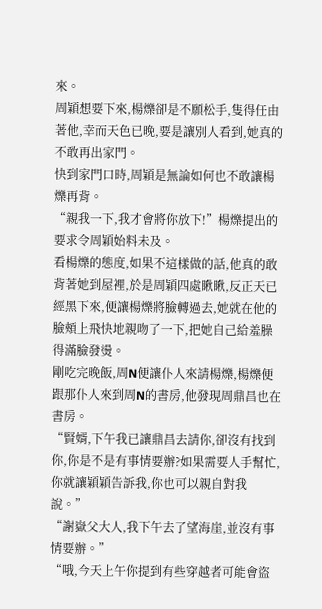來。
周穎想要下來,楊爍卻是不願松手,隻得任由著他,幸而天色已晚,要是讓別人看到,她真的不敢再出家門。
快到家門口時,周穎是無論如何也不敢讓楊爍再背。
“親我一下,我才會將你放下!”楊爍提出的要求令周穎始料未及。
看楊爍的態度,如果不這樣做的話,他真的敢背著她到屋裡,於是周穎四處瞅瞅,反正天已經黑下來,便讓楊爍將臉轉過去,她就在他的臉頰上飛快地親吻了一下,把她自己給羞臊得滿臉發燙。
剛吃完晚飯,周N便讓仆人來請楊爍,楊爍便跟那仆人來到周N的書房,他發現周鼎昌也在書房。
“賢婿,下午我已讓鼎昌去請你,卻沒有找到你,你是不是有事情要辦?如果需要人手幫忙,你就讓穎穎告訴我,你也可以親自對我說。”
“謝嶽父大人,我下午去了望海崖,並沒有事情要辦。”
“哦,今天上午你提到有些穿越者可能會盜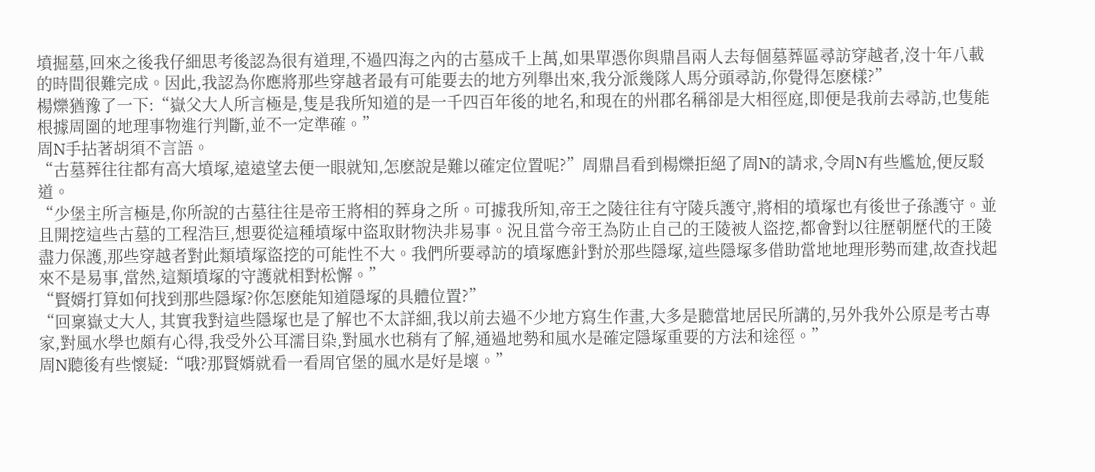墳掘墓,回來之後我仔細思考後認為很有道理,不過四海之內的古墓成千上萬,如果單憑你與鼎昌兩人去每個墓葬區尋訪穿越者,沒十年八載的時間很難完成。因此,我認為你應將那些穿越者最有可能要去的地方列舉出來,我分派幾隊人馬分頭尋訪,你覺得怎麽樣?”
楊爍猶豫了一下:“嶽父大人所言極是,隻是我所知道的是一千四百年後的地名,和現在的州郡名稱卻是大相徑庭,即便是我前去尋訪,也隻能根據周圍的地理事物進行判斷,並不一定準確。”
周N手拈著胡須不言語。
“古墓葬往往都有高大墳塚,遠遠望去便一眼就知,怎麽說是難以確定位置呢?”周鼎昌看到楊爍拒絕了周N的請求,令周N有些尷尬,便反駁道。
“少堡主所言極是,你所說的古墓往往是帝王將相的葬身之所。可據我所知,帝王之陵往往有守陵兵護守,將相的墳塚也有後世子孫護守。並且開挖這些古墓的工程浩巨,想要從這種墳塚中盜取財物決非易事。況且當今帝王為防止自己的王陵被人盜挖,都會對以往歷朝歷代的王陵盡力保護,那些穿越者對此類墳塚盜挖的可能性不大。我們所要尋訪的墳塚應針對於那些隱塚,這些隱塚多借助當地地理形勢而建,故查找起來不是易事,當然,這類墳塚的守護就相對松懈。”
“賢婿打算如何找到那些隱塚?你怎麽能知道隱塚的具體位置?”
“回稟嶽丈大人, 其實我對這些隱塚也是了解也不太詳細,我以前去過不少地方寫生作畫,大多是聽當地居民所講的,另外我外公原是考古專家,對風水學也頗有心得,我受外公耳濡目染,對風水也稍有了解,通過地勢和風水是確定隱塚重要的方法和途徑。”
周N聽後有些懷疑:“哦?那賢婿就看一看周官堡的風水是好是壞。”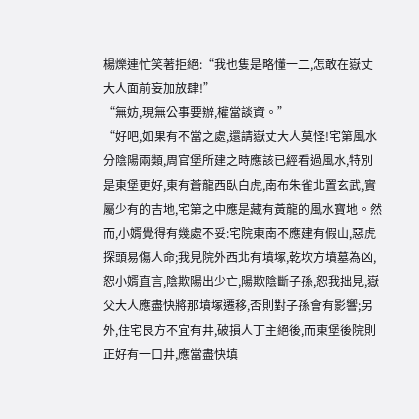楊爍連忙笑著拒絕:“我也隻是略懂一二,怎敢在嶽丈大人面前妄加放肆!”
“無妨,現無公事要辦,權當談資。”
“好吧,如果有不當之處,還請嶽丈大人莫怪!宅第風水分陰陽兩類,周官堡所建之時應該已經看過風水,特別是東堡更好,東有蒼龍西臥白虎,南布朱雀北置玄武,實屬少有的吉地,宅第之中應是藏有黃龍的風水寶地。然而,小婿覺得有幾處不妥:宅院東南不應建有假山,惡虎探頭易傷人命;我見院外西北有墳塚,乾坎方墳墓為凶,恕小婿直言,陰欺陽出少亡,陽欺陰斷子孫,恕我拙見,嶽父大人應盡快將那墳塚遷移,否則對子孫會有影響;另外,住宅艮方不宜有井,破損人丁主絕後,而東堡後院則正好有一口井,應當盡快填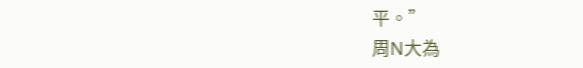平。”
周N大為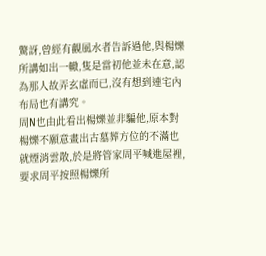驚訝,曾經有觀風水者告訴過他,與楊爍所講如出一轍,隻是當初他並未在意,認為那人故弄玄虛而已,沒有想到連宅內布局也有講究。
周N也由此看出楊爍並非騙他,原本對楊爍不願意畫出古墓葬方位的不滿也就煙消雲散,於是將管家周平喊進屋裡,要求周平按照楊爍所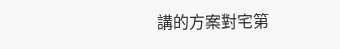講的方案對宅第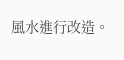風水進行改造。